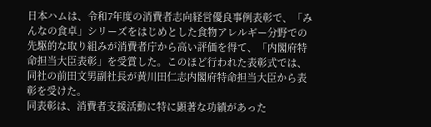日本ハムは、令和7年度の消費者志向経営優良事例表彰で、「みんなの食卓」シリーズをはじめとした食物アレルギー分野での先駆的な取り組みが消費者庁から高い評価を得て、「内閣府特命担当大臣表彰」を受賞した。このほど行われた表彰式では、同社の前田文男副社長が黄川田仁志内閣府特命担当大臣から表彰を受けた。
同表彰は、消費者支援活動に特に顕著な功績があった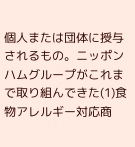個人または団体に授与されるもの。ニッポンハムグループがこれまで取り組んできた(1)食物アレルギー対応商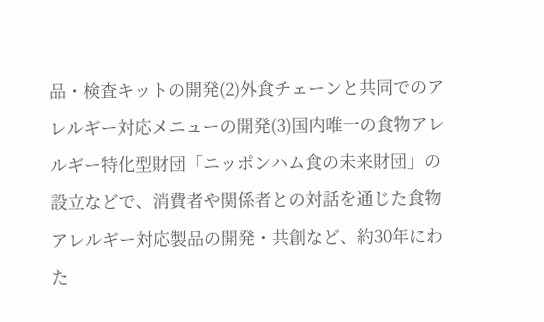品・検査キットの開発(2)外食チェーンと共同でのアレルギー対応メニューの開発(3)国内唯一の食物アレルギー特化型財団「ニッポンハム食の未来財団」の設立などで、消費者や関係者との対話を通じた食物アレルギー対応製品の開発・共創など、約30年にわた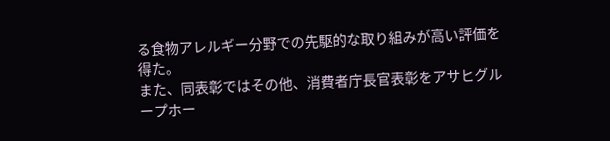る食物アレルギー分野での先駆的な取り組みが高い評価を得た。
また、同表彰ではその他、消費者庁長官表彰をアサヒグループホー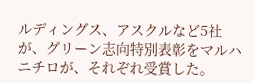ルディングス、アスクルなど5社が、グリーン志向特別表彰をマルハニチロが、それぞれ受賞した。